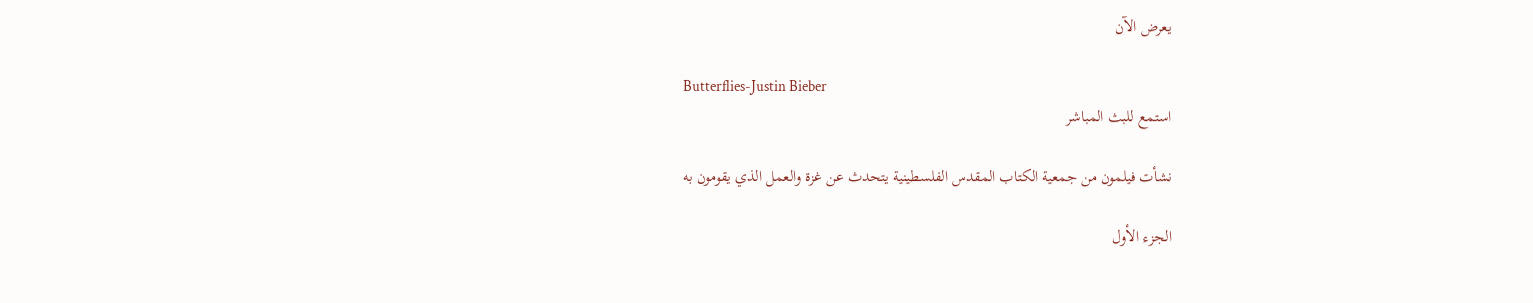يعرض الآن

Butterflies-Justin Bieber
استمع للبث المباشر

نشأت فيلمون من جمعية الكتاب المقدس الفلسطينية يتحدث عن غزة والعمل الذي يقومون به

الجزء الأول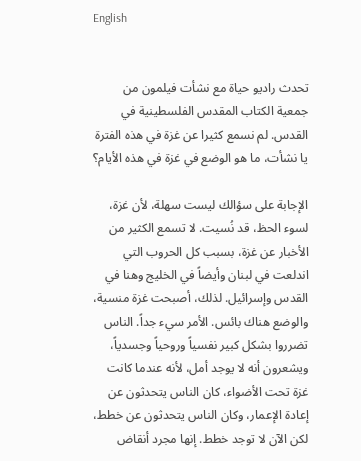English


تحدث راديو حياة مع نشأت فيلمون من جمعية الكتاب المقدس الفلسطينية في القدس. لم نسمع كثيرا عن غزة في هذه الفترة يا نشأت، ما هو الوضع في غزة في هذه الأيام؟

الإجابة على سؤالك ليست سهلة، لأن غزة، لسوء الحظ، قد نُسيت. لا تسمع الكثير من الأخبار عن غزة، بسبب كل الحروب التي اندلعت في لبنان وأيضاً في الخليج وهنا في القدس وإسرائيل. لذلك، أصبحت غزة منسية، والوضع هناك بائس. الأمر سيء جداً. الناس تضرروا بشكل كبير نفسياً وروحياً وجسدياً، ويشعرون أنه لا يوجد أمل، لأنه عندما كانت غزة تحت الأضواء، كان الناس يتحدثون عن إعادة الإعمار، وكان الناس يتحدثون عن خطط، لكن الآن لا توجد خطط. إنها مجرد أنقاض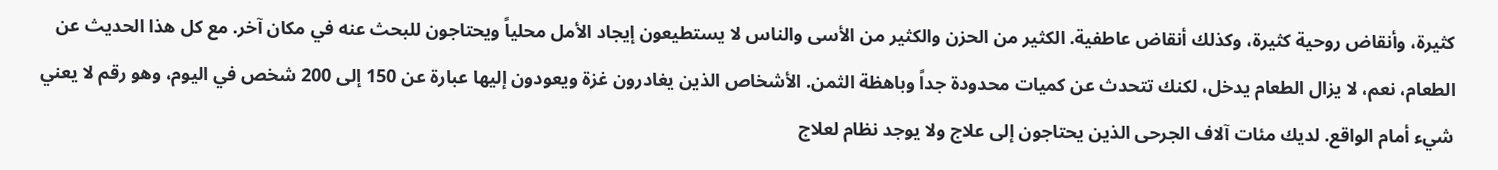كثيرة، وأنقاض روحية كثيرة، وكذلك أنقاض عاطفية. الكثير من الحزن والكثير من الأسى والناس لا يستطيعون إيجاد الأمل محلياً ويحتاجون للبحث عنه في مكان آخر. مع كل هذا الحديث عن الطعام، نعم، لا يزال الطعام يدخل، لكنك تتحدث عن كميات محدودة جداً وباهظة الثمن. الأشخاص الذين يغادرون غزة ويعودون إليها عبارة عن 150 إلى 200 شخص في اليوم، وهو رقم لا يعني شيء أمام الواقع. لديك مئات آلاف الجرحى الذين يحتاجون إلى علاج ولا يوجد نظام لعلاج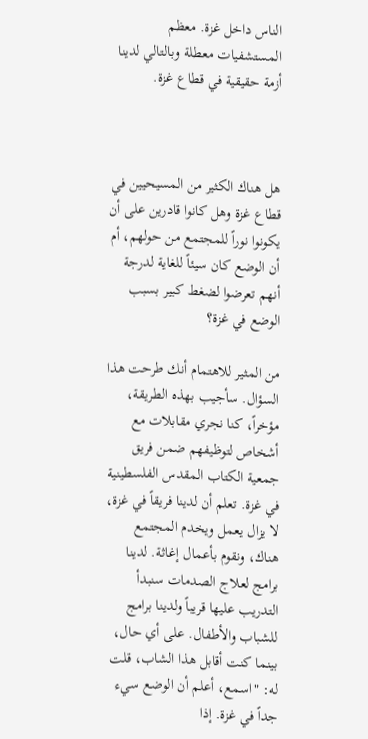الناس داخل غزة. معظم المستشفيات معطلة وبالتالي لدينا أزمة حقيقية في قطاع غزة.



هل هناك الكثير من المسيحيين في قطاع غزة وهل كانوا قادرين على أن يكونوا نوراً للمجتمع من حولهم، أم أن الوضع كان سيئاً للغاية لدرجة أنهم تعرضوا لضغط كبير بسبب الوضع في غزة؟

من المثير للاهتمام أنك طرحت هذا السؤال. سأجيب بهذه الطريقة، مؤخراً، كنا نجري مقابلات مع أشخاص لتوظيفهم ضمن فريق جمعية الكتاب المقدس الفلسطينية في غزة. تعلم أن لدينا فريقاً في غزة، لا يزال يعمل ويخدم المجتمع هناك، ونقوم بأعمال إغاثة. لدينا برامج لعلاج الصدمات سنبدأ التدريب عليها قريباً ولدينا برامج للشباب والأطفال. على أي حال، بينما كنت أقابل هذا الشاب، قلت له: "اسمع، أعلم أن الوضع سيء جداً في غزة. إذا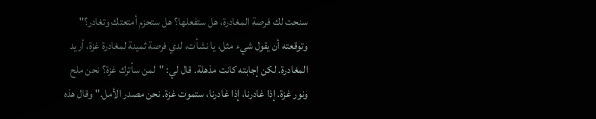سنحت لك فرصة المغادرة، هل ستفعلها؟ هل ستحزم أمتعتك وتغادر؟" وتوقعته أن يقول شيء مثل، يا نشأت، لدي فرصة ثمينة لمغادرة غزة، أريد المغادرة. لكن إجابته كانت مذهلة. قال لي: "لمن سأترك غزة؟ نحن ملح ونور غزة. إذا غادرنا، إذا غادرنا، ستموت غزة. نحن مصدر الأمل." وقال هذه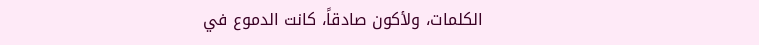الكلمات، ولأكون صادقاً، كانت الدموع في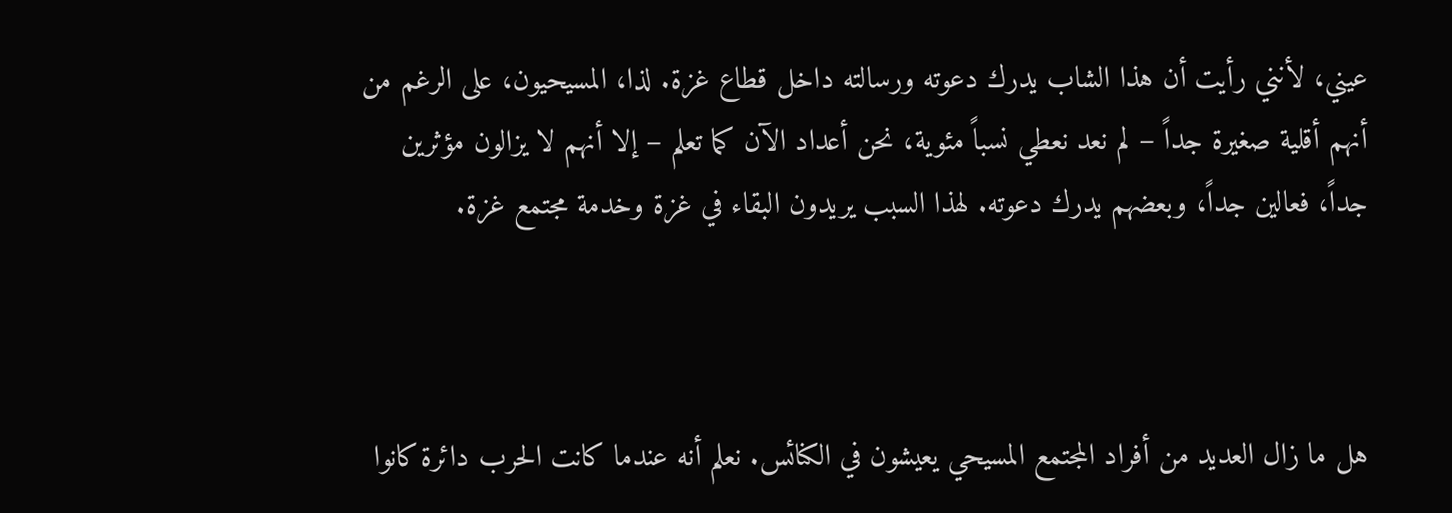عيني، لأنني رأيت أن هذا الشاب يدرك دعوته ورسالته داخل قطاع غزة. لذا، المسيحيون، على الرغم من أنهم أقلية صغيرة جداً – لم نعد نعطي نسباً مئوية، نحن أعداد الآن كما تعلم – إلا أنهم لا يزالون مؤثرين جداً، فعالين جداً، وبعضهم يدرك دعوته. لهذا السبب يريدون البقاء في غزة وخدمة مجتمع غزة.



هل ما زال العديد من أفراد المجتمع المسيحي يعيشون في الكنائس. نعلم أنه عندما كانت الحرب دائرة كانوا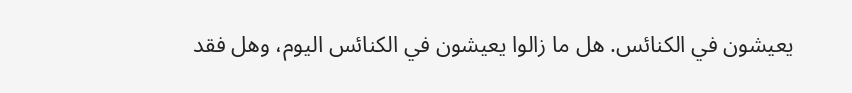يعيشون في الكنائس. هل ما زالوا يعيشون في الكنائس اليوم، وهل فقد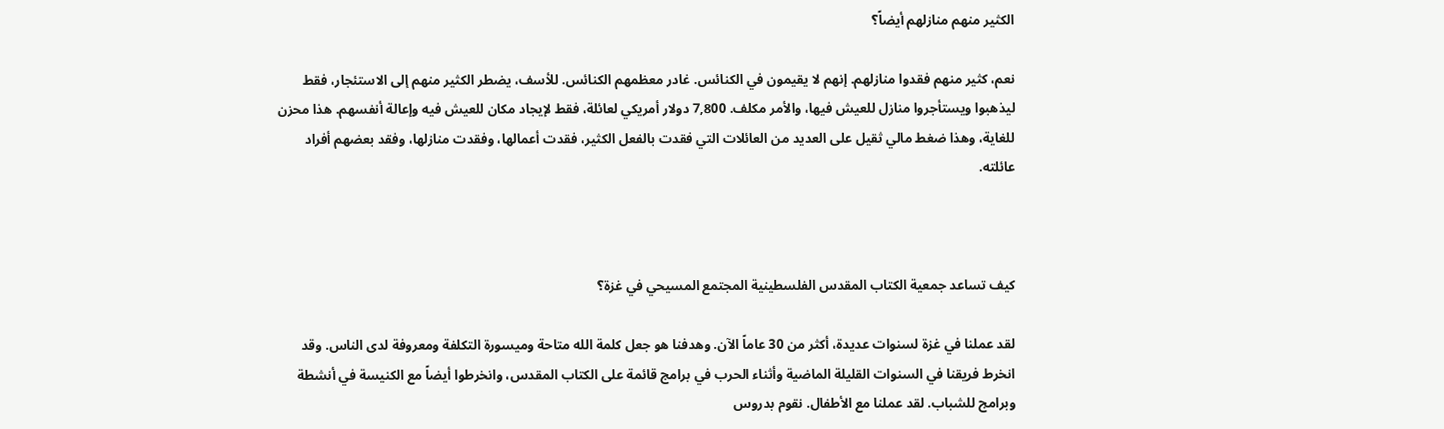الكثير منهم منازلهم أيضاً؟

نعم، كثير منهم فقدوا منازلهم. إنهم لا يقيمون في الكنائس. غادر معظمهم الكنائس. للأسف، يضطر الكثير منهم إلى الاستئجار، فقط ليذهبوا ويستأجروا منازل للعيش فيها، والأمر مكلف. 7,800 دولار أمريكي لعائلة، فقط لإيجاد مكان للعيش فيه وإعالة أنفسهم. هذا محزن للغاية، وهذا ضغط مالي ثقيل على العديد من العائلات التي فقدت بالفعل الكثير، فقدت أعمالها، وفقدت منازلها، وفقد بعضهم أفراد عائلته.



كيف تساعد جمعية الكتاب المقدس الفلسطينية المجتمع المسيحي في غزة؟

لقد عملنا في غزة لسنوات عديدة، أكثر من 30 عاماً الآن. وهدفنا هو جعل كلمة الله متاحة وميسورة التكلفة ومعروفة لدى الناس. وقد انخرط فريقنا في السنوات القليلة الماضية وأثناء الحرب في برامج قائمة على الكتاب المقدس، وانخرطوا أيضاً مع الكنيسة في أنشطة وبرامج للشباب. لقد عملنا مع الأطفال. نقوم بدروس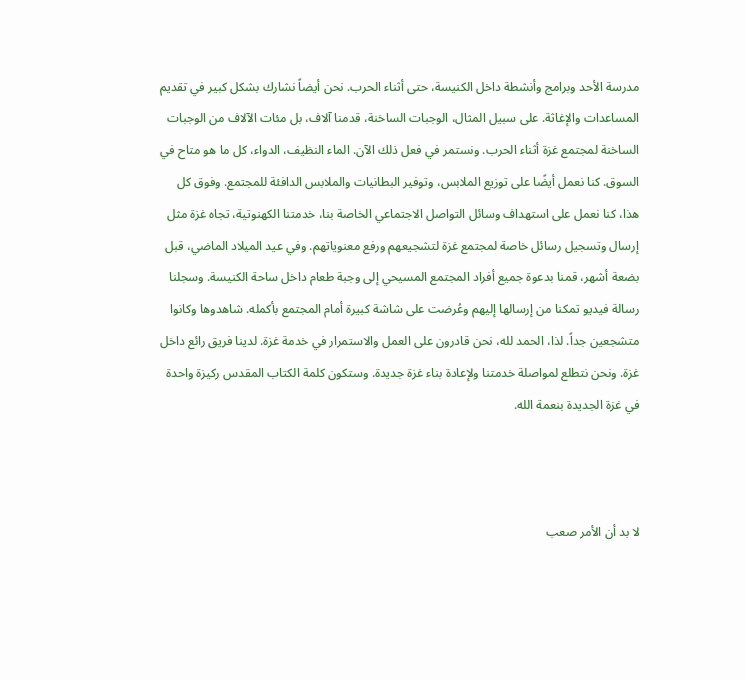مدرسة الأحد وبرامج وأنشطة داخل الكنيسة، حتى أثناء الحرب. نحن أيضاً نشارك بشكل كبير في تقديم المساعدات والإغاثة. على سبيل المثال، الوجبات الساخنة، قدمنا آلاف، بل مئات الآلاف من الوجبات الساخنة لمجتمع غزة أثناء الحرب. ونستمر في فعل ذلك الآن. الماء النظيف، الدواء، كل ما هو متاح في السوق. كنا نعمل أيضًا على توزيع الملابس، وتوفير البطانيات والملابس الدافئة للمجتمع. وفوق كل هذا، كنا نعمل على استهداف وسائل التواصل الاجتماعي الخاصة بنا، خدمتنا الكهنوتية، تجاه غزة مثل إرسال وتسجيل رسائل خاصة لمجتمع غزة لتشجيعهم ورفع معنوياتهم. وفي عيد الميلاد الماضي، قبل بضعة أشهر، قمنا بدعوة جميع أفراد المجتمع المسيحي إلى وجبة طعام داخل ساحة الكنيسة. وسجلنا رسالة فيديو تمكنا من إرسالها إليهم وعُرضت على شاشة كبيرة أمام المجتمع بأكمله. شاهدوها وكانوا متشجعين جداً. لذا، الحمد لله، نحن قادرون على العمل والاستمرار في خدمة غزة. لدينا فريق رائع داخل غزة. ونحن نتطلع لمواصلة خدمتنا ولإعادة بناء غزة جديدة. وستكون كلمة الكتاب المقدس ركيزة واحدة في غزة الجديدة بنعمة الله.



لا بد أن الأمر صعب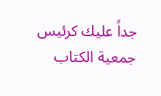جداً عليك كرئيس جمعية الكتاب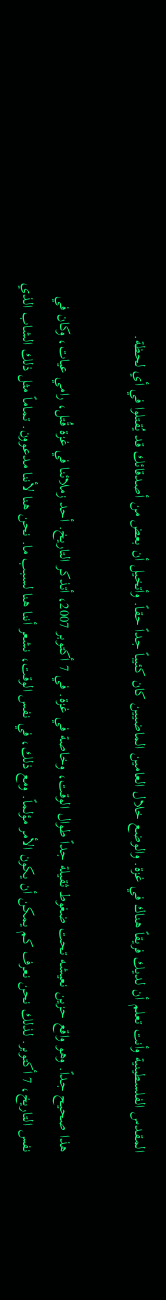المقدس الفلسطينية وأنت تعلم أن لديك فريقاً هناك في غزة. والوضع خلال العامين الماضيين كان كئيباً جداً حقاً. وأتخيل أن بعض من أصدقائك قد يُقتلوا في أي لحظة.

هذا صحيح جداً. وهو واقع حزين نعيشه تحت ضغوط ثقيلة جداً طوال الوقت، وخاصة في غزة. في 7 أكتوبر 2007، أتذكر التاريخ. أحد زملائنا في غزة قُتل، رامي عيات، وكان في نفس التاريخ، 7 أكتوبر. لذلك نحن نعرف كم يمكن أن يكون الأمر مؤلماً. ومع ذلك، في نفس الوقت، نشعر أننا هنا لسبب ما. نحن هنا لأننا مدعوون. تماماً مثل ذلك الشاب الذي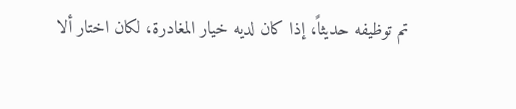تم توظيفه حديثاً، إذا كان لديه خيار المغادرة، لكان اختار ألا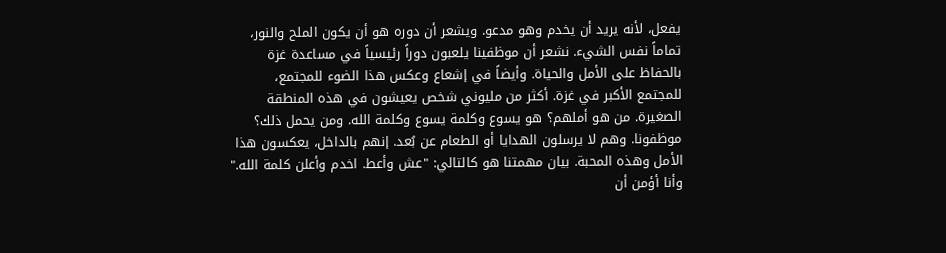يفعل، لأنه يريد أن يخدم وهو مدعو. ويشعر أن دوره هو أن يكون الملح والنور، تماماً نفس الشيء. نشعر أن موظفينا يلعبون دوراً رئيسياً في مساعدة غزة بالحفاظ على الأمل والحياة. وأيضاً في إشعاع وعكس هذا الضوء للمجتمع، للمجتمع الأكبر في غزة. أكثر من مليوني شخص يعيشون في هذه المنطقة الصغيرة. من هو أملهم؟ هو يسوع وكلمة يسوع وكلمة الله. ومن يحمل ذلك؟ موظفونا. وهم لا يرسلون الهدايا أو الطعام عن بُعد. إنهم بالداخل، يعكسون هذا الأمل وهذه المحبة. بيان مهمتنا هو كالتالي: "عش وأعط. اخدم وأعلن كلمة الله." وأنا أؤمن أن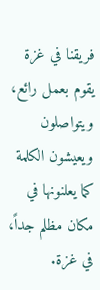فريقنا في غزة يقوم بعمل رائع، ويتواصلون ويعيشون الكلمة كما يعلنونها في مكان مظلم جداً، في غزة.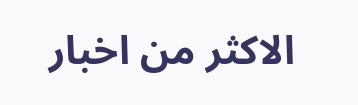الاكثر من اخبار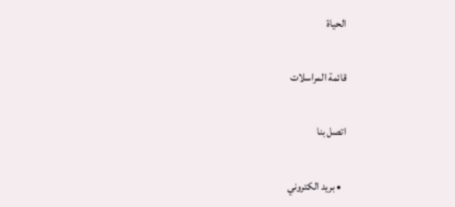الحياة

قائمة المراسلات

اتصل بنا

  • بريد الكتروني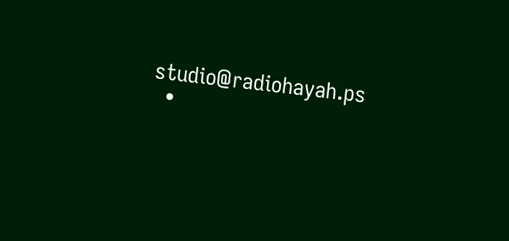studio@radiohayah.ps
  •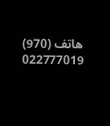هاتف (970) 022777019